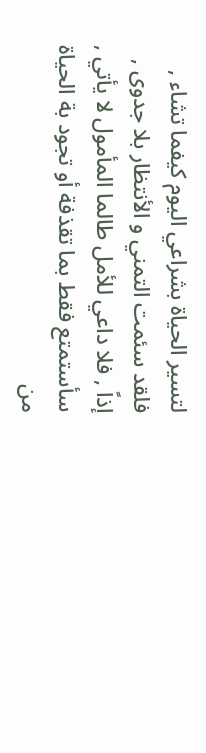لتسير الحياة بشراعي اليوم كيفما تشاء , فلقد سئمت التمني و الأنتظار بلا جدوى , إذاً , فلا داعي للأمل طالما المأمول لا يأتي , سأستمتع فقط بما تقذفة أو تجود بة الحياة من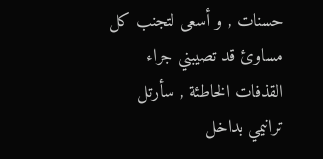حسنات , و أسعى لتجنب كل مساوئ قد تصيبني جراء القذفات الخاطئة , سأرتل ترانيمي بداخل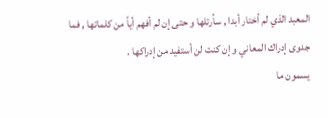المعبد الذي لم أختار أبدا , سأرتلها و حتى إن لم أفهم أياً من كلماتها , فما جدوى إدراك المعاني و إن كنت لن أستفيد من إدراكها .
يسمون ما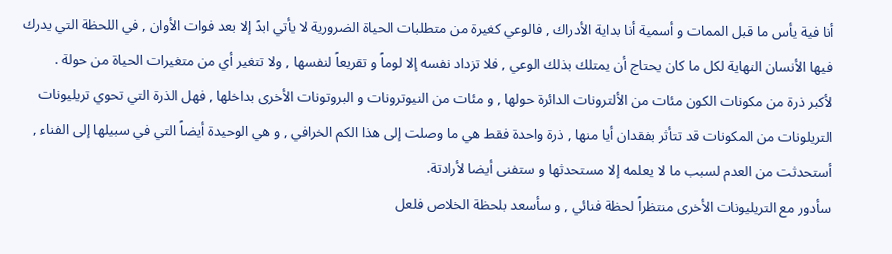أنا فية يأس ما قبل الممات و أسمية أنا بداية الأدراك , فالوعي كغيرة من متطلبات الحياة الضرورية لا يأتي ابدً إلا بعد فوات الأوان , في اللحظة التي يدرك فيها الأنسان النهاية لكل ما كان يحتاج أن يمتلك بذلك الوعي , فلا تزداد نفسه إلا لوماً و تقريعاً لنفسها , ولا تتغير أي من متغيرات الحياة من حولة .
لأكبر ذرة من مكونات الكون مئات من الألترونات الدائرة حولها , و مئات من النيوترونات و البروتونات الأخرى بداخلها , فهل الذرة التي تحوي تريليونات التريلونات من المكونات قد تتأثر بفقدان أيا منها , ذرة واحدة فقط هي ما وصلت إلى هذا الكم الخرافي , و هي الوحيدة أيضاً التي في سبيلها إلى الفناء , أستحدثت من العدم لسبب ما لا يعلمه إلا مستحدثها و ستفنى أيضا لأرادتة.
سأدور مع التريليونات الأخرى منتظراً لحظة فنائي , و سأسعد بلحظة الخلاص فلعل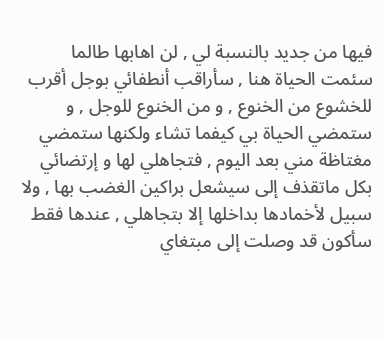فيها من جديد بالنسبة لي , لن اهابها طالما سئمت الحياة هنا , سأراقب أنطفائي بوجل أقرب للخشوع من الخنوع , و من الخنوع للوجل , و ستمضي الحياة بي كيفما تشاء ولكنها ستمضي مغتاظة مني بعد اليوم , فتجاهلي لها و إرتضائي بكل ماتقذف إلى سيشعل براكين الغضب بها , ولا سبيل لأخمادها بداخلها إلا بتجاهلي , عندها فقط سأكون قد وصلت إلى مبتغاي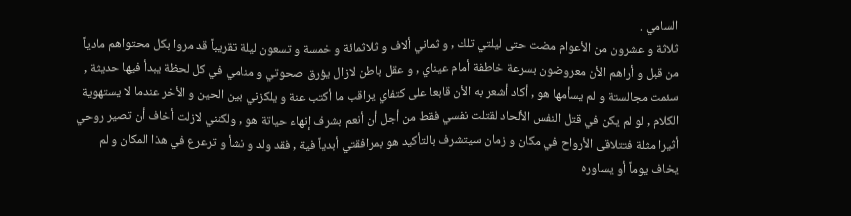السامي .
ثلاثة و عشرون من الأعوام مضت حتى ليلتي تلك , و ثماني ألاف و ثلاثمائة و خمسة و تسعون ليلة تقريباً قد مروا بكل محتواهم مادياً من قبل و أراهم الأن معروضون بسرعة خاطفة أمام عيناي , و عقل باطن لازال يؤرق صحوتي و منامي في كل لحظة يبدأ فيها حديثة , سئمت مجالستة و لم يسأمها هو , أكاد أشعر به الأن قابعا على كتفاي يراقب ما أكتب عنة و يلكزني بين الحين و الأخر عندما لا يستهوية الكلام , لو لم يكن في قتل النفس الألحاد لقتلت نفسي فقط من أجل أن أنعم بشرف إنهاء حياتة هو , ولكنني لازلت أخاف أن تصير روحي أثيرا مثلة فتتلاقى الأرواح في مكان و زمان سيتشرف بالتأكيد هو بمرافقتي أبدياً فية , فقد ولد و نشأ و ترعرع في هذا المكان و لم يخاف يوماً أو يساوره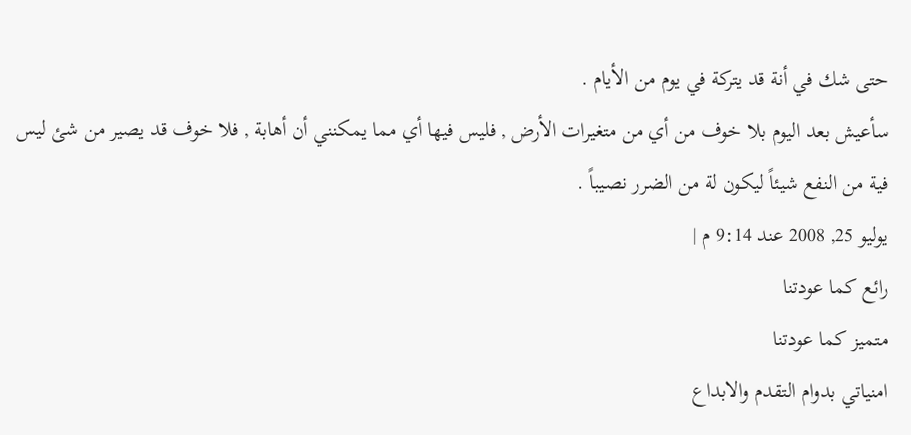حتى شك في أنة قد يتركة في يوم من الأيام .
سأعيش بعد اليوم بلا خوف من أي من متغيرات الأرض , فليس فيها أي مما يمكنني أن أهابة , فلا خوف قد يصير من شئ ليس فية من النفع شيئاً ليكون لة من الضرر نصيباً .
يوليو 25, 2008 عند 9:14 م |
رائع كما عودتنا
متميز كما عودتنا
امنياتي بدوام التقدم والابداع